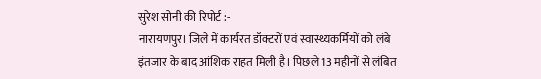सुरेश सोनी की रिपोर्ट :-
नारायणपुर। जिले में कार्यरत डॉक्टरों एवं स्वास्थ्यकर्मियों को लंबे इंतजार के बाद आंशिक राहत मिली है। पिछले 13 महीनों से लंबित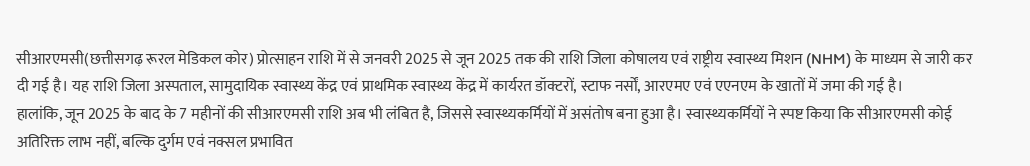सीआरएमसी(छत्तीसगढ़ रूरल मेडिकल कोर) प्रोत्साहन राशि में से जनवरी 2025 से जून 2025 तक की राशि जिला कोषालय एवं राष्ट्रीय स्वास्थ्य मिशन (NHM) के माध्यम से जारी कर दी गई है। यह राशि जिला अस्पताल, सामुदायिक स्वास्थ्य केंद्र एवं प्राथमिक स्वास्थ्य केंद्र में कार्यरत डॉक्टरों, स्टाफ नर्सों, आरएमए एवं एएनएम के खातों में जमा की गई है।
हालांकि, जून 2025 के बाद के 7 महीनों की सीआरएमसी राशि अब भी लंबित है, जिससे स्वास्थ्यकर्मियों में असंतोष बना हुआ है। स्वास्थ्यकर्मियों ने स्पष्ट किया कि सीआरएमसी कोई अतिरिक्त लाभ नहीं, बल्कि दुर्गम एवं नक्सल प्रभावित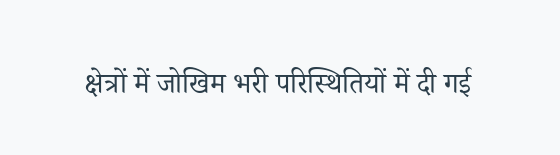क्षेत्रों में जोखिम भरी परिस्थितियों में दी गई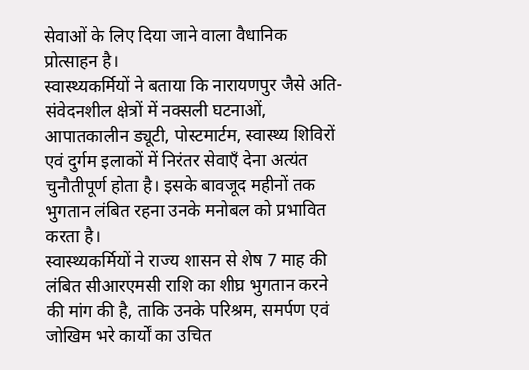सेवाओं के लिए दिया जाने वाला वैधानिक प्रोत्साहन है।
स्वास्थ्यकर्मियों ने बताया कि नारायणपुर जैसे अति-संवेदनशील क्षेत्रों में नक्सली घटनाओं, आपातकालीन ड्यूटी, पोस्टमार्टम, स्वास्थ्य शिविरों एवं दुर्गम इलाकों में निरंतर सेवाएँ देना अत्यंत चुनौतीपूर्ण होता है। इसके बावजूद महीनों तक भुगतान लंबित रहना उनके मनोबल को प्रभावित करता है।
स्वास्थ्यकर्मियों ने राज्य शासन से शेष 7 माह की लंबित सीआरएमसी राशि का शीघ्र भुगतान करने की मांग की है, ताकि उनके परिश्रम, समर्पण एवं जोखिम भरे कार्यों का उचित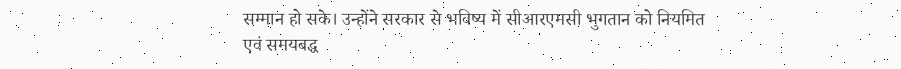सम्मान हो सके। उन्होंने सरकार से भविष्य में सीआरएमसी भुगतान को नियमित एवं समयबद्ध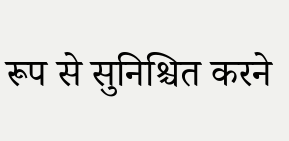रूप से सुनिश्चित करने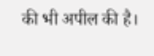की भी अपील की है।